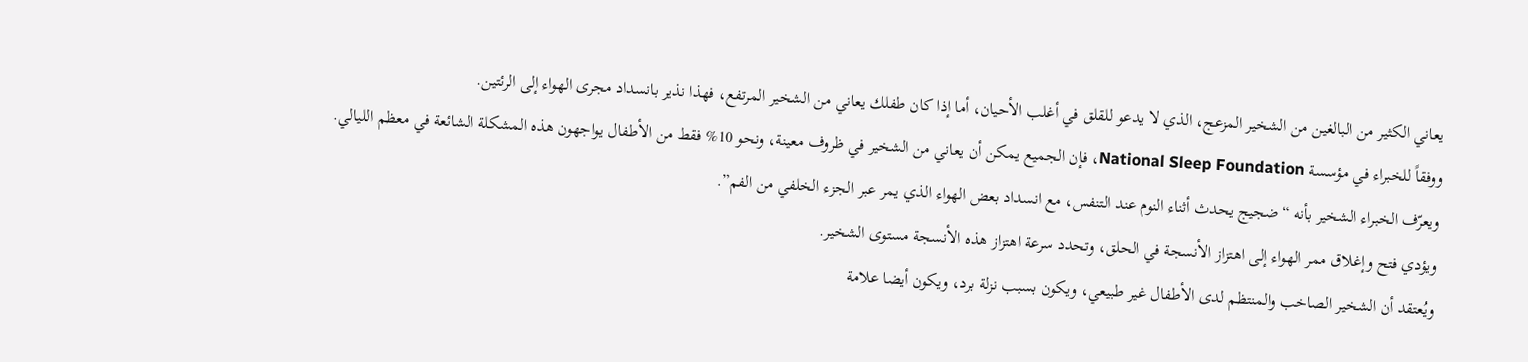يعاني الكثير من البالغين من الشخير المزعج، الذي لا يدعو للقلق في أغلب الأحيان، أما إذا كان طفلك يعاني من الشخير المرتفع، فهذا نذير بانسداد مجرى الهواء إلى الرئتين.
ووفقاً للخبراء في مؤسسة National Sleep Foundation، فإن الجميع يمكن أن يعاني من الشخير في ظروف معينة، ونحو 10% فقط من الأطفال يواجهون هذه المشكلة الشائعة في معظم الليالي.
ويعرّف الخبراء الشخير بأنه “ضجيج يحدث أثناء النوم عند التنفس، مع انسداد بعض الهواء الذي يمر عبر الجزء الخلفي من الفم”.
ويؤدي فتح وإغلاق ممر الهواء إلى اهتزاز الأنسجة في الحلق، وتحدد سرعة اهتزاز هذه الأنسجة مستوى الشخير.
ويُعتقد أن الشخير الصاخب والمنتظم لدى الأطفال غير طبيعي، ويكون بسبب نزلة برد، ويكون أيضا علامة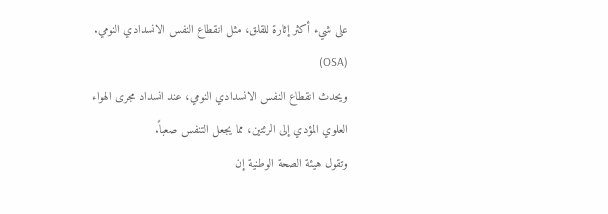على شيء أكثر إثارة للقلق، مثل انقطاع النفس الانسدادي النومي. (OSA)
ويحدث انقطاع النفس الانسدادي النومي، عند انسداد مجرى الهواء العلوي المؤدي إلى الرئتين، مما يجعل التنفس صعباً.
وتقول هيئة الصحة الوطنية إن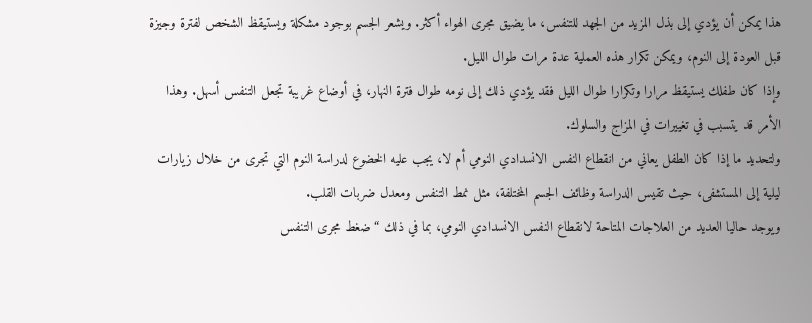هذا يمكن أن يؤدي إلى بذل المزيد من الجهد للتنفس، ما يضيق مجرى الهواء أكثر. ويشعر الجسم بوجود مشكلة ويستيقظ الشخص لفترة وجيزة قبل العودة إلى النوم، ويمكن تكرار هذه العملية عدة مرات طوال الليل.
وإذا كان طفلك يستيقظ مرارا وتكرارا طوال الليل فقد يؤدي ذلك إلى نومه طوال فترة النهار، في أوضاع غريبة تجعل التنفس أسهل. وهذا الأمر قد يتسبب في تغييرات في المزاج والسلوك.
ولتحديد ما إذا كان الطفل يعاني من انقطاع النفس الانسدادي النومي أم لا، يجب عليه الخضوع لدراسة النوم التي تجرى من خلال زيارات ليلية إلى المستشفى، حيث تقيس الدراسة وظائف الجسم المختلفة، مثل نمط التنفس ومعدل ضربات القلب.
ويوجد حاليا العديد من العلاجات المتاحة لانقطاع النفس الانسدادي النومي، بما في ذلك “ضغط مجرى التنفس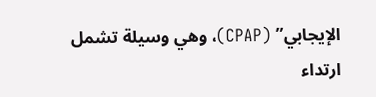الإيجابي” (CPAP)، وهي وسيلة تشمل ارتداء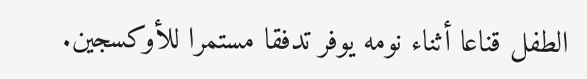الطفل قناعا أثناء نومه يوفر تدفقا مستمرا للأوكسجين.